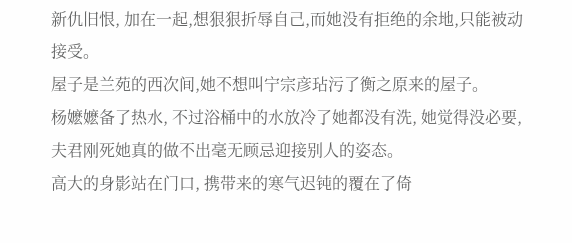新仇旧恨, 加在一起,想狠狠折辱自己,而她没有拒绝的余地,只能被动接受。
屋子是兰苑的西次间,她不想叫宁宗彦玷污了衡之原来的屋子。
杨嬷嬷备了热水, 不过浴桶中的水放冷了她都没有洗, 她觉得没必要, 夫君刚死她真的做不出毫无顾忌迎接别人的姿态。
高大的身影站在门口, 携带来的寒气迟钝的覆在了倚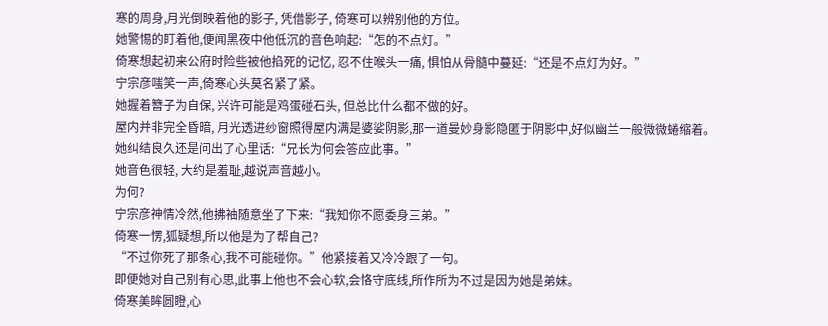寒的周身,月光倒映着他的影子, 凭借影子, 倚寒可以辨别他的方位。
她警惕的盯着他,便闻黑夜中他低沉的音色响起:“怎的不点灯。”
倚寒想起初来公府时险些被他掐死的记忆, 忍不住喉头一痛, 惧怕从骨髓中蔓延:“还是不点灯为好。”
宁宗彦嗤笑一声,倚寒心头莫名紧了紧。
她握着簪子为自保, 兴许可能是鸡蛋碰石头, 但总比什么都不做的好。
屋内并非完全昏暗, 月光透进纱窗照得屋内满是婆娑阴影,那一道曼妙身影隐匿于阴影中,好似幽兰一般微微蜷缩着。
她纠结良久还是问出了心里话:“兄长为何会答应此事。”
她音色很轻, 大约是羞耻,越说声音越小。
为何?
宁宗彦神情冷然,他拂袖随意坐了下来:“我知你不愿委身三弟。”
倚寒一愣,狐疑想,所以他是为了帮自己?
“不过你死了那条心,我不可能碰你。”他紧接着又冷冷跟了一句。
即便她对自己别有心思,此事上他也不会心软,会恪守底线,所作所为不过是因为她是弟妹。
倚寒美眸圆瞪,心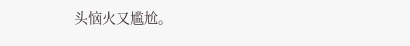头恼火又尴尬。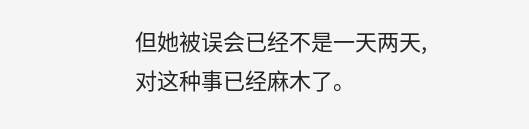但她被误会已经不是一天两天,对这种事已经麻木了。